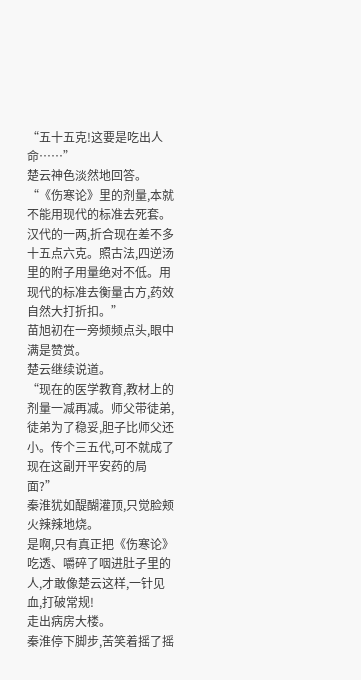“五十五克!这要是吃出人命……”
楚云神色淡然地回答。
“《伤寒论》里的剂量,本就不能用现代的标准去死套。汉代的一两,折合现在差不多十五点六克。照古法,四逆汤里的附子用量绝对不低。用现代的标准去衡量古方,药效自然大打折扣。”
苗旭初在一旁频频点头,眼中满是赞赏。
楚云继续说道。
“现在的医学教育,教材上的剂量一减再减。师父带徒弟,徒弟为了稳妥,胆子比师父还小。传个三五代,可不就成了现在这副开平安药的局面?”
秦淮犹如醍醐灌顶,只觉脸颊火辣辣地烧。
是啊,只有真正把《伤寒论》吃透、嚼碎了咽进肚子里的人,才敢像楚云这样,一针见血,打破常规!
走出病房大楼。
秦淮停下脚步,苦笑着摇了摇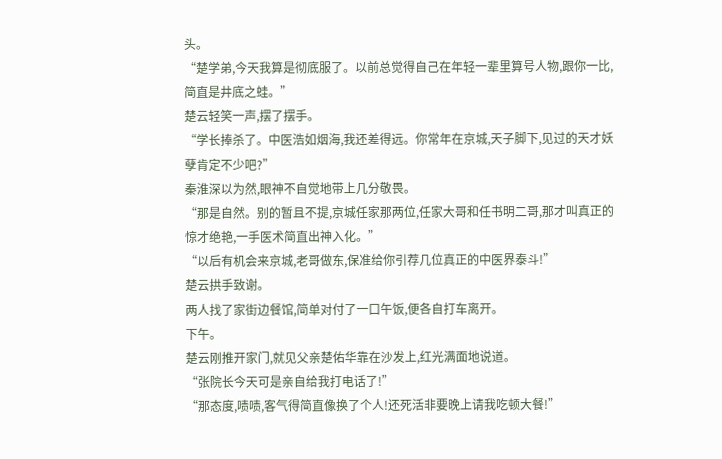头。
“楚学弟,今天我算是彻底服了。以前总觉得自己在年轻一辈里算号人物,跟你一比,简直是井底之蛙。”
楚云轻笑一声,摆了摆手。
“学长捧杀了。中医浩如烟海,我还差得远。你常年在京城,天子脚下,见过的天才妖孽肯定不少吧?”
秦淮深以为然,眼神不自觉地带上几分敬畏。
“那是自然。别的暂且不提,京城任家那两位,任家大哥和任书明二哥,那才叫真正的惊才绝艳,一手医术简直出神入化。”
“以后有机会来京城,老哥做东,保准给你引荐几位真正的中医界泰斗!”
楚云拱手致谢。
两人找了家街边餐馆,简单对付了一口午饭,便各自打车离开。
下午。
楚云刚推开家门,就见父亲楚佑华靠在沙发上,红光满面地说道。
“张院长今天可是亲自给我打电话了!”
“那态度,啧啧,客气得简直像换了个人!还死活非要晚上请我吃顿大餐!”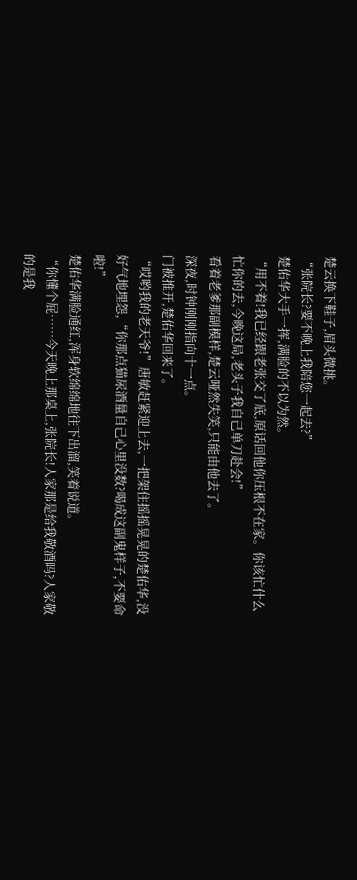楚云换下鞋子,眉头微挑。
“张院长?要不晚上我陪您一起去?”
楚佑华大手一挥,满脸的不以为然。
“用不着!我已经跟老张交了底,原话回他你压根不在家。你该忙什么忙你的去,今晚这局,老头子我自己单刀赴会!”
看着老爹那副模样,楚云哑然失笑,只能由他去了。
深夜,时钟刚刚指向十一点。
门被推开,楚佑华回来了。
“哎哟我的老天爷!”唐敏赶紧迎上去,一把架住摇摇晃晃的楚佑华,没好气地埋怨,“你那点猫尿酒量自己心里没数?喝成这副鬼样子,不要命啦!”
楚佑华满脸通红,浑身软绵绵地往下出溜,笑着说道。
“你懂个屁……今天晚上那桌上,张院长!人家那是给我敬酒吗?人家敬的是我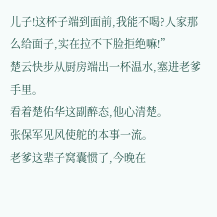儿子!这杯子端到面前,我能不喝?人家那么给面子,实在拉不下脸拒绝嘛!”
楚云快步从厨房端出一杯温水,塞进老爹手里。
看着楚佑华这副醉态,他心清楚。
张保军见风使舵的本事一流。
老爹这辈子窝囊惯了,今晚在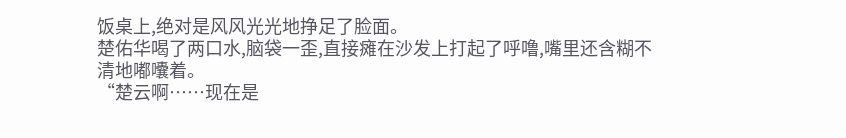饭桌上,绝对是风风光光地挣足了脸面。
楚佑华喝了两口水,脑袋一歪,直接瘫在沙发上打起了呼噜,嘴里还含糊不清地嘟囔着。
“楚云啊……现在是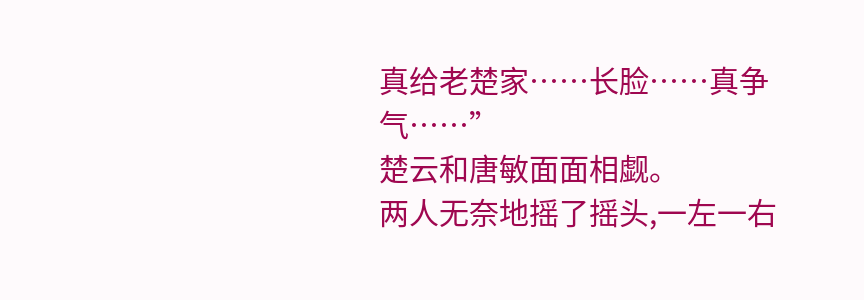真给老楚家……长脸……真争气……”
楚云和唐敏面面相觑。
两人无奈地摇了摇头,一左一右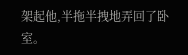架起他,半拖半拽地弄回了卧室。